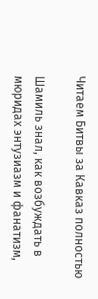Читаем Битвы за Кавказ полностью

Шамиль знал, как возбуждать в мюридах энтузиазм и фанатизм,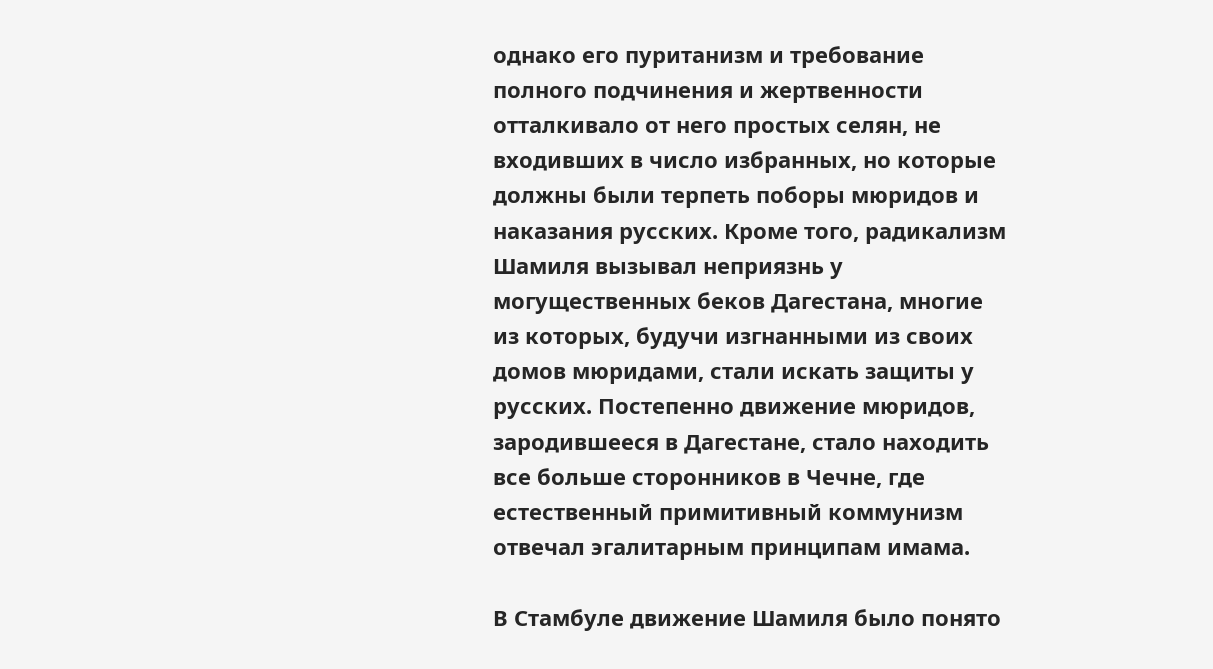однако его пуританизм и требование полного подчинения и жертвенности отталкивало от него простых селян, не входивших в число избранных, но которые должны были терпеть поборы мюридов и наказания русских. Кроме того, радикализм Шамиля вызывал неприязнь у могущественных беков Дагестана, многие из которых, будучи изгнанными из своих домов мюридами, стали искать защиты у русских. Постепенно движение мюридов, зародившееся в Дагестане, стало находить все больше сторонников в Чечне, где естественный примитивный коммунизм отвечал эгалитарным принципам имама.

В Стамбуле движение Шамиля было понято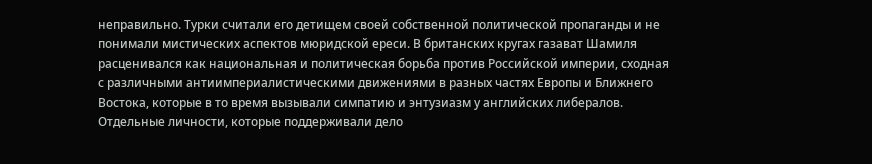неправильно. Турки считали его детищем своей собственной политической пропаганды и не понимали мистических аспектов мюридской ереси. В британских кругах газават Шамиля расценивался как национальная и политическая борьба против Российской империи, сходная с различными антиимпериалистическими движениями в разных частях Европы и Ближнего Востока, которые в то время вызывали симпатию и энтузиазм у английских либералов. Отдельные личности, которые поддерживали дело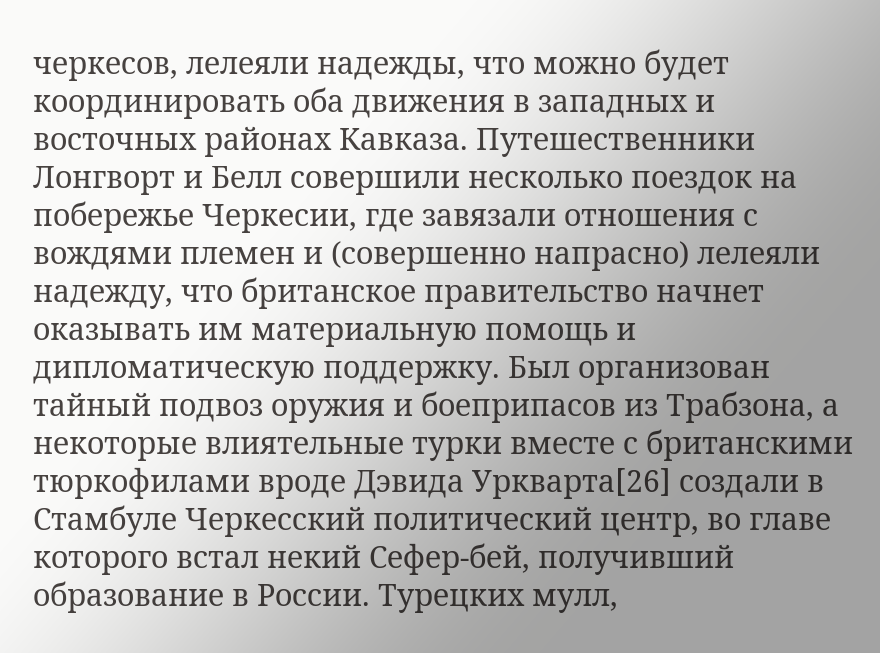черкесов, лелеяли надежды, что можно будет координировать оба движения в западных и восточных районах Кавказа. Путешественники Лонгворт и Белл совершили несколько поездок на побережье Черкесии, где завязали отношения с вождями племен и (совершенно напрасно) лелеяли надежду, что британское правительство начнет оказывать им материальную помощь и дипломатическую поддержку. Был организован тайный подвоз оружия и боеприпасов из Трабзона, а некоторые влиятельные турки вместе с британскими тюркофилами вроде Дэвида Уркварта[26] создали в Стамбуле Черкесский политический центр, во главе которого встал некий Сефер-бей, получивший образование в России. Турецких мулл,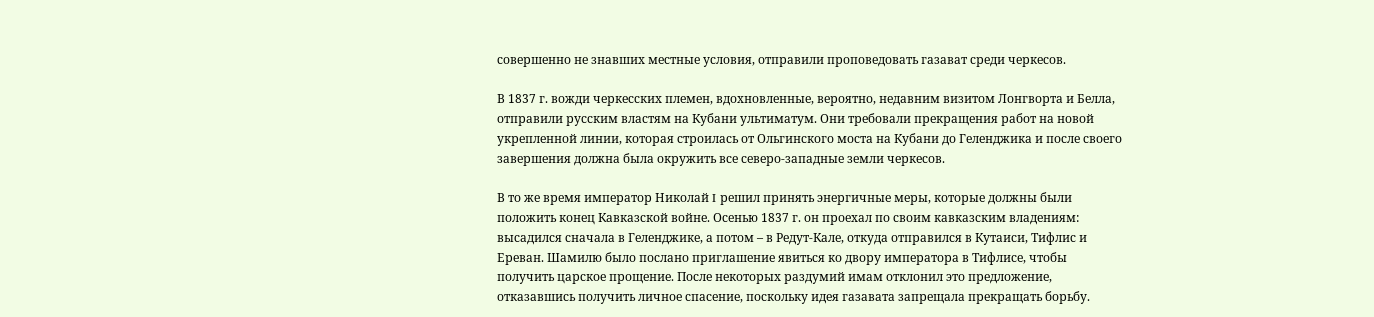совершенно не знавших местные условия, отправили проповедовать газават среди черкесов.

В 1837 г. вожди черкесских племен, вдохновленные, вероятно, недавним визитом Лонгворта и Белла, отправили русским властям на Кубани ультиматум. Они требовали прекращения работ на новой укрепленной линии, которая строилась от Ольгинского моста на Кубани до Геленджика и после своего завершения должна была окружить все северо-западные земли черкесов.

В то же время император Николай I решил принять энергичные меры, которые должны были положить конец Кавказской войне. Осенью 1837 г. он проехал по своим кавказским владениям: высадился сначала в Геленджике, а потом – в Редут-Кале, откуда отправился в Кутаиси, Тифлис и Ереван. Шамилю было послано приглашение явиться ко двору императора в Тифлисе, чтобы получить царское прощение. После некоторых раздумий имам отклонил это предложение, отказавшись получить личное спасение, поскольку идея газавата запрещала прекращать борьбу.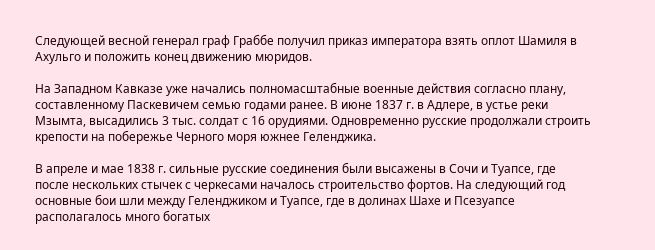Следующей весной генерал граф Граббе получил приказ императора взять оплот Шамиля в Ахульго и положить конец движению мюридов.

На Западном Кавказе уже начались полномасштабные военные действия согласно плану, составленному Паскевичем семью годами ранее. В июне 1837 г. в Адлере, в устье реки Мзымта, высадились 3 тыс. солдат с 16 орудиями. Одновременно русские продолжали строить крепости на побережье Черного моря южнее Геленджика.

В апреле и мае 1838 г. сильные русские соединения были высажены в Сочи и Туапсе, где после нескольких стычек с черкесами началось строительство фортов. На следующий год основные бои шли между Геленджиком и Туапсе, где в долинах Шахе и Псезуапсе располагалось много богатых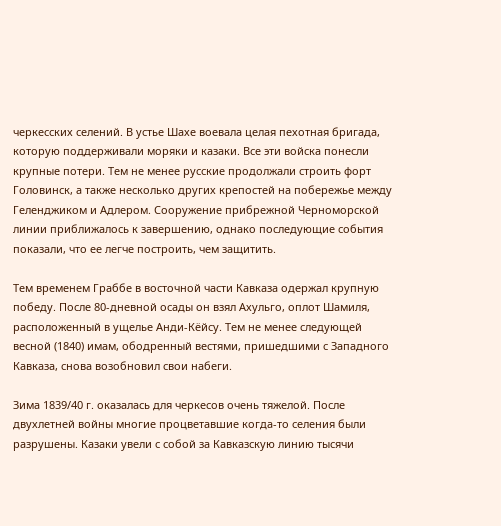черкесских селений. В устье Шахе воевала целая пехотная бригада, которую поддерживали моряки и казаки. Все эти войска понесли крупные потери. Тем не менее русские продолжали строить форт Головинск, а также несколько других крепостей на побережье между Геленджиком и Адлером. Сооружение прибрежной Черноморской линии приближалось к завершению, однако последующие события показали, что ее легче построить, чем защитить.

Тем временем Граббе в восточной части Кавказа одержал крупную победу. После 80-дневной осады он взял Ахульго, оплот Шамиля, расположенный в ущелье Анди-Кёйсу. Тем не менее следующей весной (1840) имам, ободренный вестями, пришедшими с Западного Кавказа, снова возобновил свои набеги.

Зима 1839/40 г. оказалась для черкесов очень тяжелой. После двухлетней войны многие процветавшие когда-то селения были разрушены. Казаки увели с собой за Кавказскую линию тысячи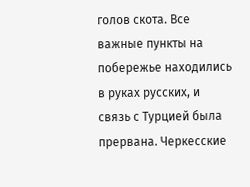голов скота. Все важные пункты на побережье находились в руках русских, и связь с Турцией была прервана. Черкесские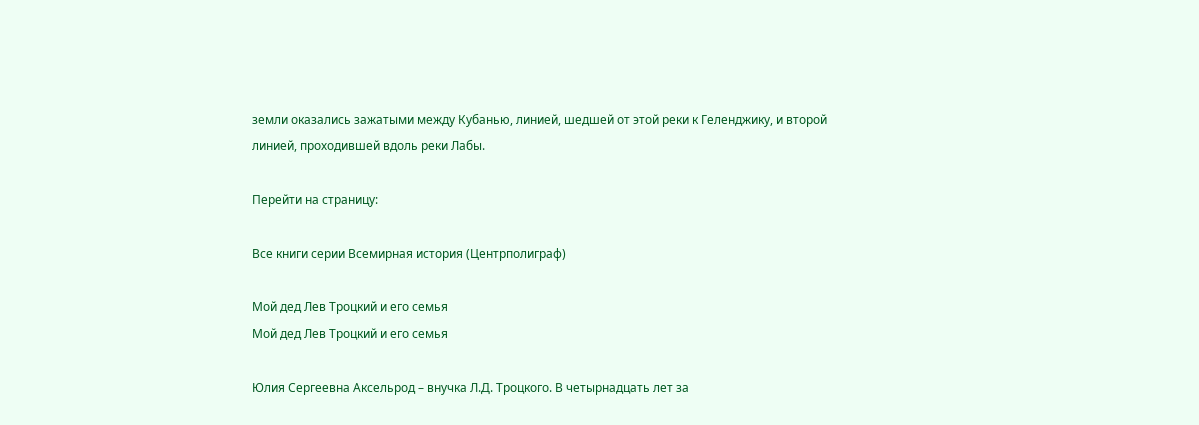земли оказались зажатыми между Кубанью, линией, шедшей от этой реки к Геленджику, и второй линией, проходившей вдоль реки Лабы.

Перейти на страницу:

Все книги серии Всемирная история (Центрполиграф)

Мой дед Лев Троцкий и его семья
Мой дед Лев Троцкий и его семья

Юлия Сергеевна Аксельрод – внучка Л.Д. Троцкого. В четырнадцать лет за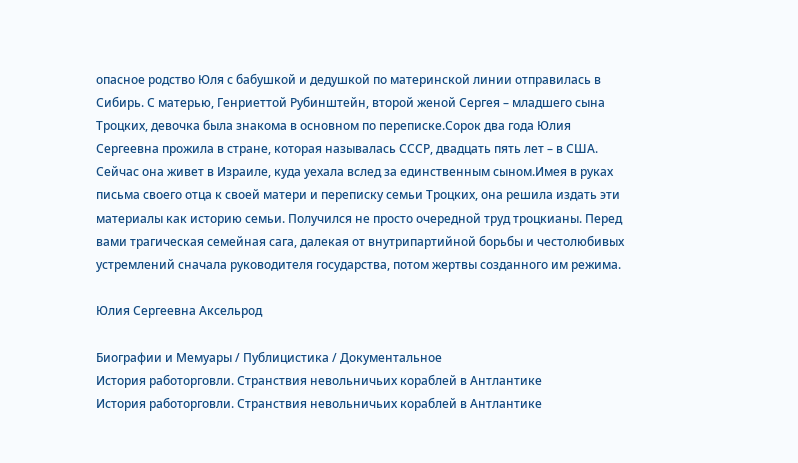опасное родство Юля с бабушкой и дедушкой по материнской линии отправилась в Сибирь. С матерью, Генриеттой Рубинштейн, второй женой Сергея – младшего сына Троцких, девочка была знакома в основном по переписке.Сорок два года Юлия Сергеевна прожила в стране, которая называлась СССР, двадцать пять лет – в США. Сейчас она живет в Израиле, куда уехала вслед за единственным сыном.Имея в руках письма своего отца к своей матери и переписку семьи Троцких, она решила издать эти материалы как историю семьи. Получился не просто очередной труд троцкианы. Перед вами трагическая семейная сага, далекая от внутрипартийной борьбы и честолюбивых устремлений сначала руководителя государства, потом жертвы созданного им режима.

Юлия Сергеевна Аксельрод

Биографии и Мемуары / Публицистика / Документальное
История работорговли. Странствия невольничьих кораблей в Антлантике
История работорговли. Странствия невольничьих кораблей в Антлантике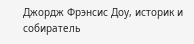Джордж Фрэнсис Доу, историк и собиратель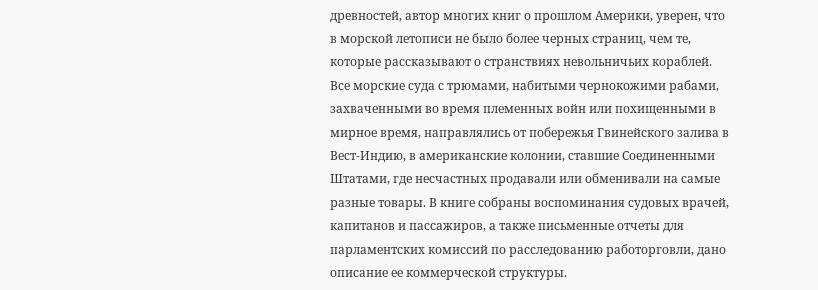древностей, автор многих книг о прошлом Америки, уверен, что в морской летописи не было более черных страниц, чем те, которые рассказывают о странствиях невольничьих кораблей. Все морские суда с трюмами, набитыми чернокожими рабами, захваченными во время племенных войн или похищенными в мирное время, направлялись от побережья Гвинейского залива в Вест-Индию, в американские колонии, ставшие Соединенными Штатами, где несчастных продавали или обменивали на самые разные товары. В книге собраны воспоминания судовых врачей, капитанов и пассажиров, а также письменные отчеты для парламентских комиссий по расследованию работорговли, дано описание ее коммерческой структуры.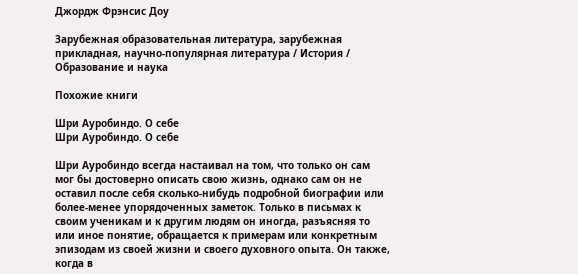Джордж Фрэнсис Доу

Зарубежная образовательная литература, зарубежная прикладная, научно-популярная литература / История / Образование и наука

Похожие книги

Шри Ауробиндо. О себе
Шри Ауробиндо. О себе

Шри Ауробиндо всегда настаивал на том, что только он сам мог бы достоверно описать свою жизнь, однако сам он не оставил после себя сколько-нибудь подробной биографии или более-менее упорядоченных заметок. Только в письмах к своим ученикам и к другим людям он иногда, разъясняя то или иное понятие, обращается к примерам или конкретным эпизодам из своей жизни и своего духовного опыта. Он также, когда в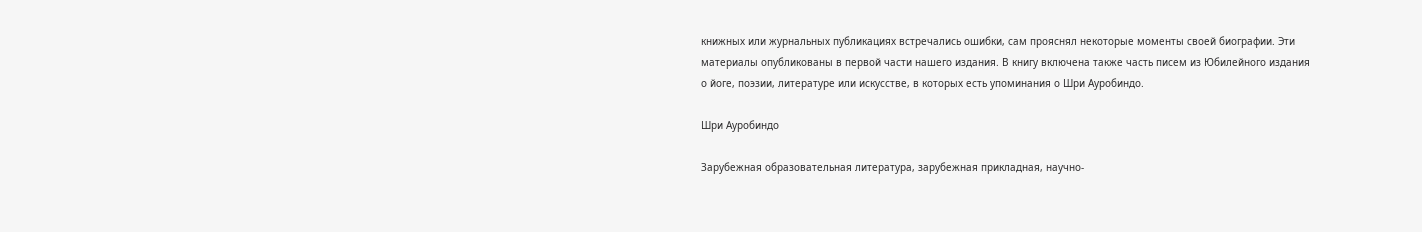книжных или журнальных публикациях встречались ошибки, сам прояснял некоторые моменты своей биографии. Эти материалы опубликованы в первой части нашего издания. В книгу включена также часть писем из Юбилейного издания о йоге, поэзии, литературе или искусстве, в которых есть упоминания о Шри Ауробиндо.

Шри Ауробиндо

Зарубежная образовательная литература, зарубежная прикладная, научно-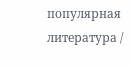популярная литература /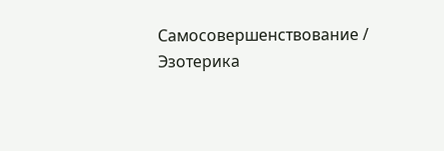Самосовершенствование / Эзотерика